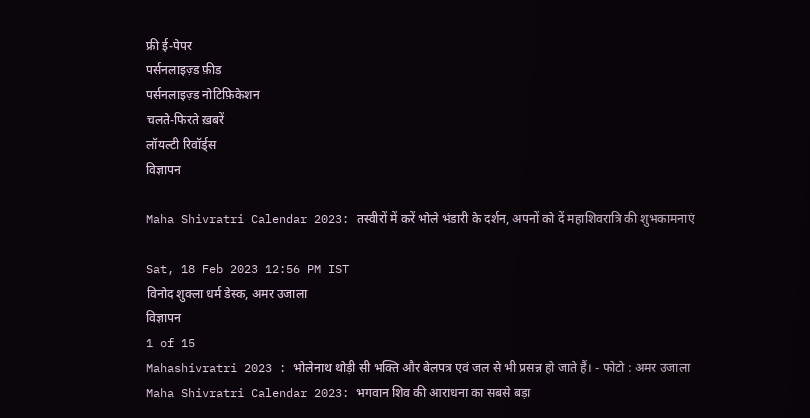फ्री ई-पेपर
पर्सनलाइज़्ड फ़ीड
पर्सनलाइज़्ड नोटिफ़िकेशन
चलते-फिरते ख़बरें
लॉयल्टी रिवॉर्ड्स
विज्ञापन

Maha Shivratri Calendar 2023: तस्वीरों में करें भोले भंडारी के दर्शन, अपनों को दें महाशिवरात्रि की शुभकामनाएं

Sat, 18 Feb 2023 12:56 PM IST
विनोद शुक्ला धर्म डेस्क, अमर उजाला
विज्ञापन
1 of 15
Mahashivratri 2023 : भोलेनाथ थोड़ी सी भक्ति और बेलपत्र एवं जल से भी प्रसन्न हो जाते हैं। - फोटो : अमर उजाला
Maha Shivratri Calendar 2023: भगवान शिव की आराधना का सबसे बड़ा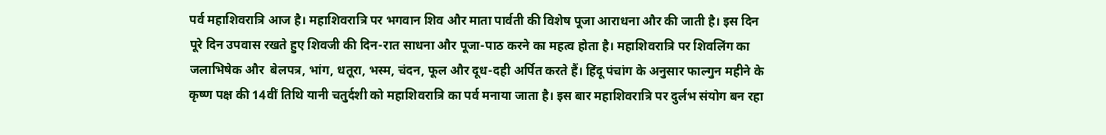पर्व महाशिवरात्रि आज है। महाशिवरात्रि पर भगवान शिव और माता पार्वती की विशेष पूजा आराधना और की जाती है। इस दिन पूरे दिन उपवास रखते हुए शिवजी की दिन-रात साधना और पूजा-पाठ करने का महत्व होता है। महाशिवरात्रि पर शिवलिंग का जलाभिषेक और  बेलपत्र, भांग, धतूरा, भस्म, चंदन, फूल और दूध-दही अर्पित करते हैं। हिंदू पंचांग के अनुसार फाल्गुन महीने के कृष्ण पक्ष की 14वीं तिथि यानी चतुर्दशी को महाशिवरात्रि का पर्व मनाया जाता है। इस बार महाशिवरात्रि पर दुर्लभ संयोग बन रहा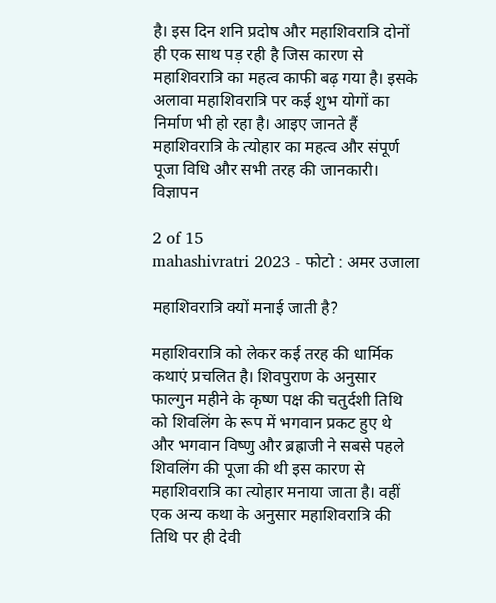है। इस दिन शनि प्रदोष और महाशिवरात्रि दोनों ही एक साथ पड़ रही है जिस कारण से महाशिवरात्रि का महत्व काफी बढ़ गया है। इसके अलावा महाशिवरात्रि पर कई शुभ योगों का निर्माण भी हो रहा है। आइए जानते हैं महाशिवरात्रि के त्योहार का महत्व और संपूर्ण पूजा विधि और सभी तरह की जानकारी।
विज्ञापन

2 of 15
mahashivratri 2023 - फोटो : अमर उजाला

महाशिवरात्रि क्यों मनाई जाती है?

महाशिवरात्रि को लेकर कई तरह की धार्मिक कथाएं प्रचलित है। शिवपुराण के अनुसार फाल्गुन महीने के कृष्ण पक्ष की चतुर्दशी तिथि को शिवलिंग के रूप में भगवान प्रकट हुए थे और भगवान विष्णु और ब्रह्राजी ने सबसे पहले शिवलिंग की पूजा की थी इस कारण से महाशिवरात्रि का त्योहार मनाया जाता है। वहीं एक अन्य कथा के अनुसार महाशिवरात्रि की तिथि पर ही देवी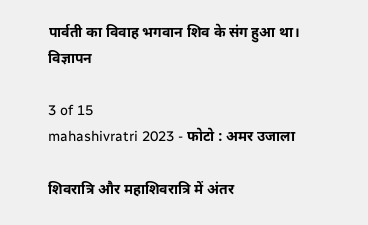पार्वती का विवाह भगवान शिव के संग हुआ था।
विज्ञापन

3 of 15
mahashivratri 2023 - फोटो : अमर उजाला

शिवरात्रि और महाशिवरात्रि में अंतर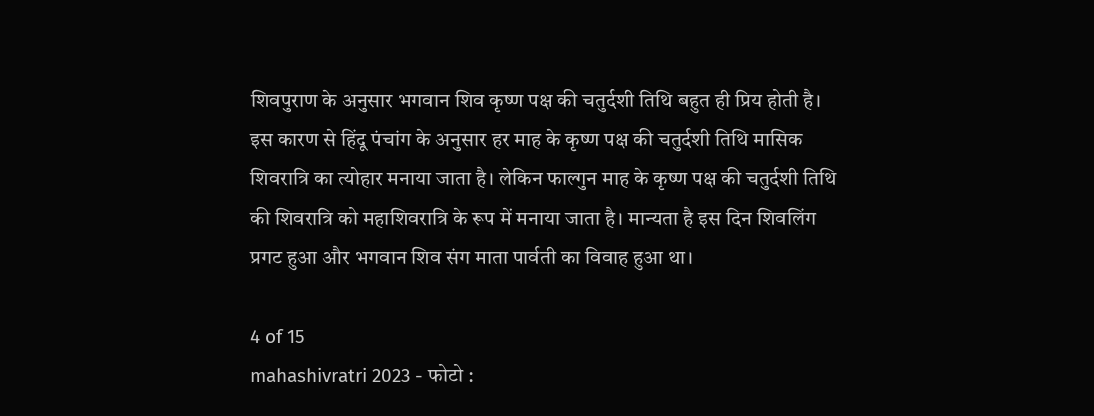शिवपुराण के अनुसार भगवान शिव कृष्ण पक्ष की चतुर्दशी तिथि बहुत ही प्रिय होती है। इस कारण से हिंदू पंचांग के अनुसार हर माह के कृष्ण पक्ष की चतुर्दशी तिथि मासिक शिवरात्रि का त्योहार मनाया जाता है। लेकिन फाल्गुन माह के कृष्ण पक्ष की चतुर्दशी तिथि की शिवरात्रि को महाशिवरात्रि के रूप में मनाया जाता है। मान्यता है इस दिन शिवलिंग प्रगट हुआ और भगवान शिव संग माता पार्वती का विवाह हुआ था।

4 of 15
mahashivratri 2023 - फोटो :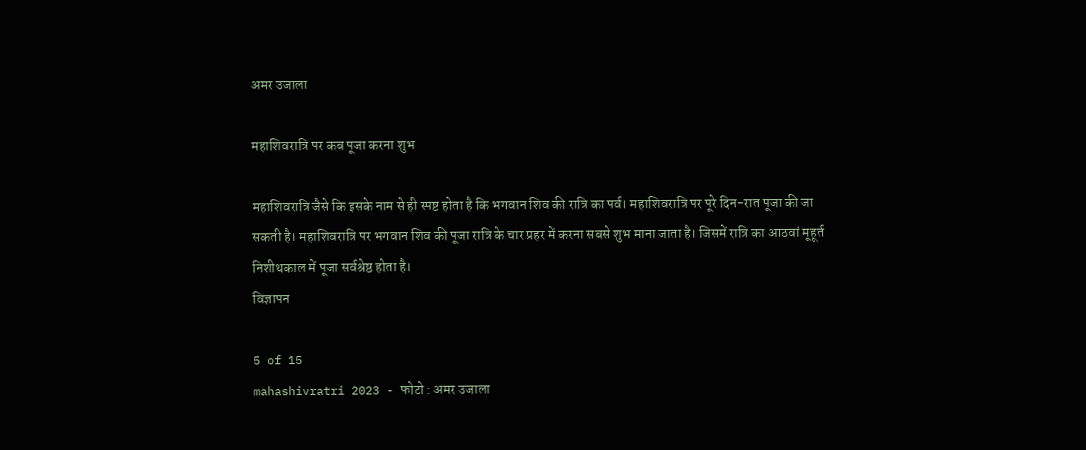अमर उजाला

महाशिवरात्रि पर कब पूजा करना शुभ

महाशिवरात्रि जैसे कि इसके नाम से ही स्पष्ट होता है कि भगवान शिव की रात्रि का पर्व। महाशिवरात्रि पर पूरे दिन-रात पूजा की जा सकती है। महाशिवरात्रि पर भगवान शिव की पूजा रात्रि के चार प्रहर में करना सबसे शुभ माना जाता है। जिसमें रात्रि का आठवां मूहूर्त निशीथकाल में पूजा सर्वश्रेष्ठ होता है।
विज्ञापन

5 of 15
mahashivratri 2023 - फोटो : अमर उजाला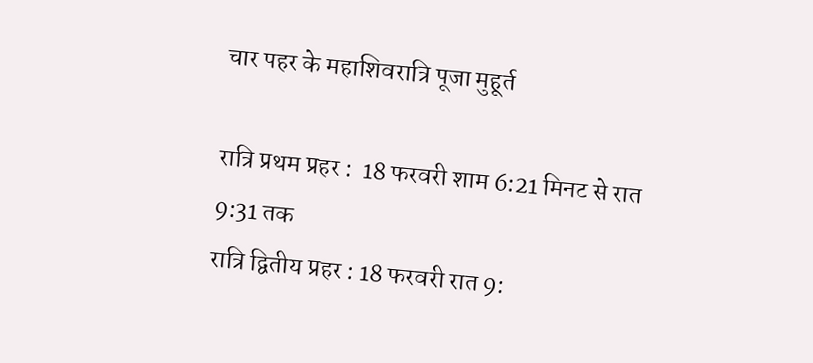चार पहर के महाशिवरात्रि पूजा मुहूर्त

रात्रि प्रथम प्रहर :  18 फरवरी शाम 6:21 मिनट से रात 9:31 तक
रात्रि द्वितीय प्रहर : 18 फरवरी रात 9: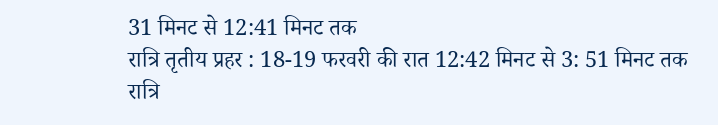31 मिनट से 12:41 मिनट तक
रात्रि तृतीय प्रहर : 18-19 फरवरी की रात 12:42 मिनट से 3: 51 मिनट तक
रात्रि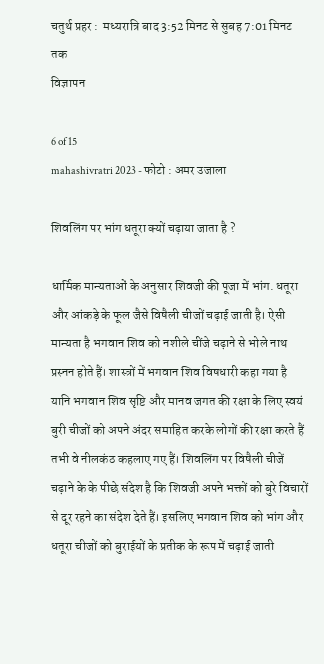चतुर्थ प्रहर :  मध्यरात्रि बाद 3:52 मिनट से सुबह 7:01 मिनट तक
विज्ञापन

6 of 15
mahashivratri 2023 - फोटो : अमर उजाला

शिवलिंग पर भांग धतूरा क्यों चढ़ाया जाता है ?

धार्मिक मान्यताओं के अनुसार शिवजी की पूजा में भांग. धतूरा और आंकड़े के फूल जैसे विषैली चीजों चढ़ाई जाती है। ऐसी मान्यता है भगवान शिव को नशीले चींजे चढ़ाने से भोले नाथ प्रस्नन होते हैं। शास्त्रों में भगवान शिव विषधारी कहा गया है यानि भगवान शिव सृष्टि और मानव जगत की रक्षा के लिए स्वयं बुरी चीजों को अपने अंदर समाहित करके लोगों की रक्षा करते हैं तभी वे नीलकंठ कहलाए गए हैं। शिवलिंग पर विषैली चीजें चढ़ाने के के पीछे संदेश है कि शिवजी अपने भक्तों को बुरे विचारों से दूर रहने का संदेश देते हैं। इसलिए भगवान शिव को भांग और धतूरा चीजों को बुराईयों के प्रतीक के रूप में चढ़ाई जाती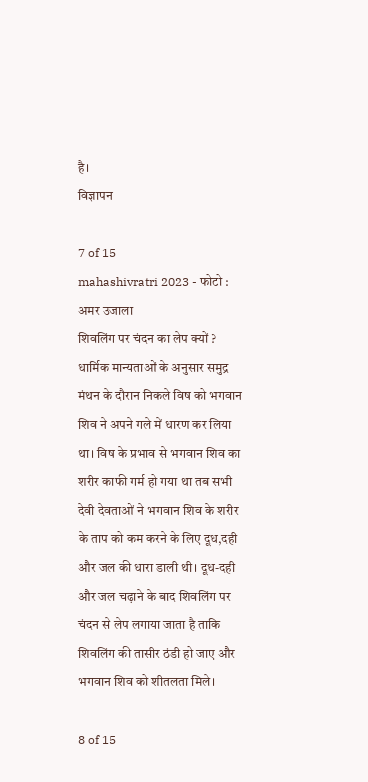है।
विज्ञापन

7 of 15
mahashivratri 2023 - फोटो : अमर उजाला
शिवलिंग पर चंदन का लेप क्यों ?
धार्मिक मान्यताओं के अनुसार समुद्र मंथन के दौरान निकले विष को भगवान शिव ने अपने गले में धारण कर लिया था। विष के प्रभाव से भगवान शिव का शरीर काफी गर्म हो गया था तब सभी देवी देवताओं ने भगवान शिव के शरीर के ताप को कम करने के लिए दूध,दही और जल की धारा डाली थी। दूध-दही और जल चढ़ाने के बाद शिवलिंग पर चंदन से लेप लगाया जाता है ताकि शिवलिंग की तासीर ठंडी हो जाए और भगवान शिव को शीतलता मिले।

8 of 15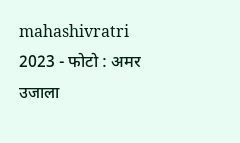mahashivratri 2023 - फोटो : अमर उजाला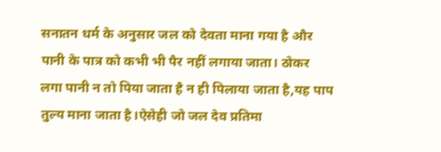सनातन धर्म के अनुसार जल को देवता माना गया है और पानी के पात्र को कभी भी पैर नहीं लगाया जाता। ठोकर लगा पानी न तो पिया जाता है न ही पिलाया जाता है,यह पाप तुल्य माना जाता है।ऐसेही जो जल देव प्रतिमा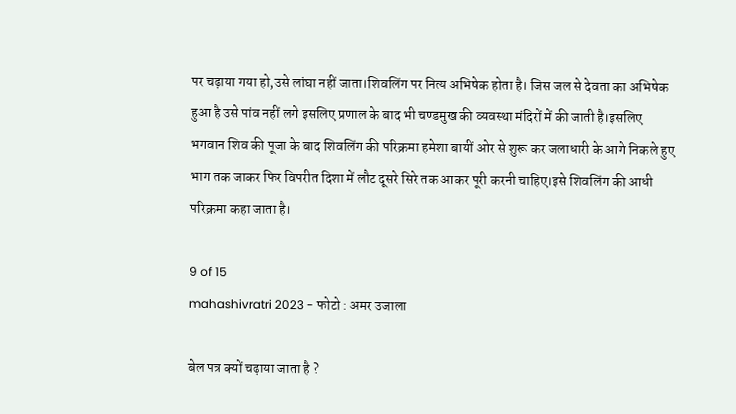पर चढ़ाया गया हो,उसे लांघा नहीं जाता।शिवलिंग पर नित्य अभिषेक होता है। जिस जल से देवता का अभिषेक हुआ है उसे पांव नहीं लगे इसलिए प्रणाल के बाद भी चण्डमुख की व्यवस्था मंदिरों में की जाती है।इसलिए भगवान शिव की पूजा के बाद शिवलिंग की परिक्रमा हमेशा बायीं ओर से शुरू कर जलाधारी के आगे निकले हुए भाग तक जाकर फिर विपरीत दिशा में लौट दूसरे सिरे तक आकर पूरी करनी चाहिए।इसे शिवलिंग की आधी परिक्रमा कहा जाता है।

9 of 15
mahashivratri 2023 - फोटो : अमर उजाला

बेल पत्र क्यों चढ़ाया जाता है ?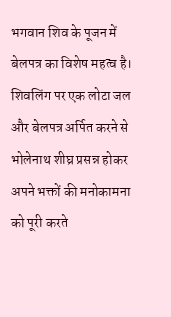भगवान शिव के पूजन में बेलपत्र का विशेष महत्व है। शिवलिंग पर एक लोटा जल और बेलपत्र अर्पित करने से भोलेनाथ शीघ्र प्रसन्न होकर अपने भक्तों की मनोकामना को पूरी करते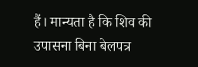हैं। मान्यता है कि शिव की उपासना बिना बेलपत्र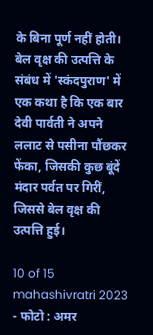के बिना पूर्ण नहीं होती। बेल वृक्ष की उत्पत्ति के संबंध में 'स्कंदपुराण' में एक कथा है कि एक बार देवी पार्वती ने अपने ललाट से पसीना पौंछकर फेंका, जिसकी कुछ बूंदें मंदार पर्वत पर गिरीं, जिससे बेल वृक्ष की उत्पत्ति हुई।

10 of 15
mahashivratri 2023 - फोटो : अमर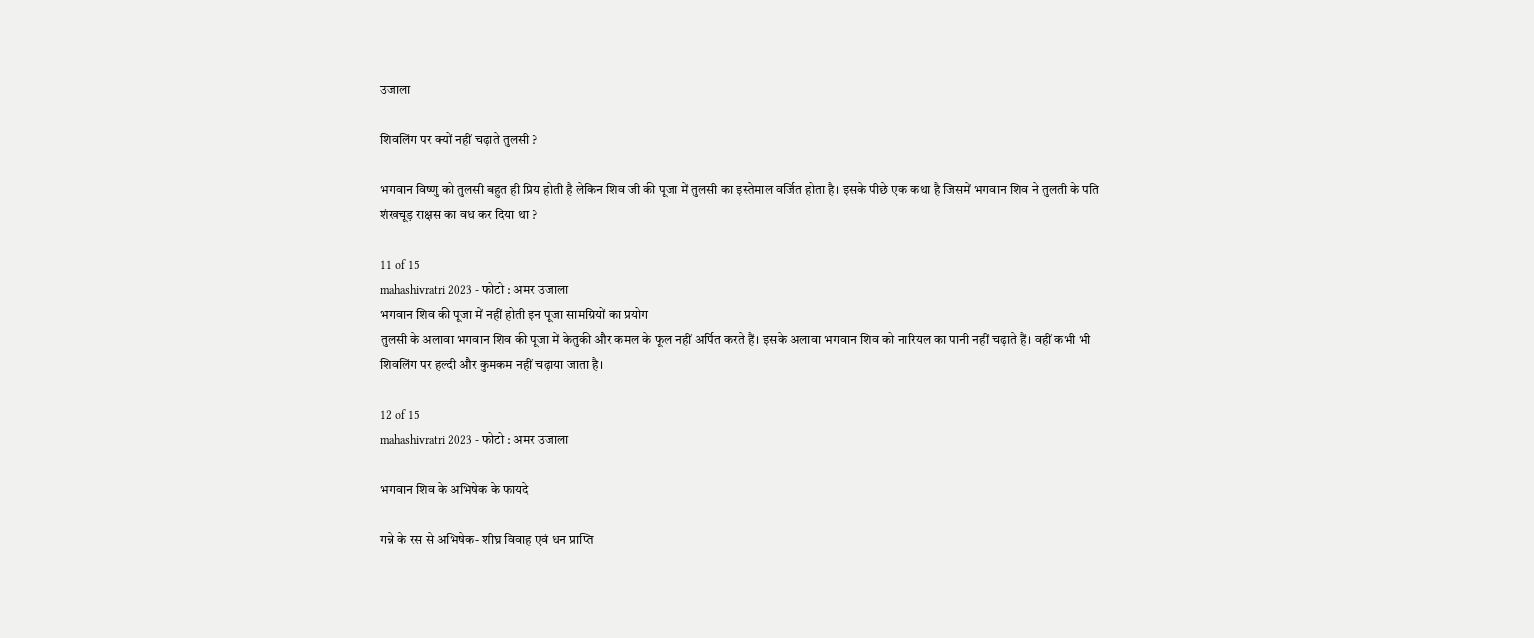उजाला

शिवलिंग पर क्यों नहीं चढ़ाते तुलसी ?

भगवान विष्णु को तुलसी बहुत ही प्रिय होती है लेकिन शिव जी की पूजा में तुलसी का इस्तेमाल वर्जित होता है। इसके पीछे एक कथा है जिसमें भगवान शिव ने तुलती के पति शंखचूड़ राक्षस का वध कर दिया था ?

11 of 15
mahashivratri 2023 - फोटो : अमर उजाला
भगवान शिव की पूजा में नहीं होती इन पूजा सामग्रियों का प्रयोग
तुलसी के अलावा भगवान शिव की पूजा में केतुकी और कमल के फूल नहीं अर्पित करते हैं। इसके अलावा भगवान शिव को नारियल का पानी नहीं चढ़ाते हैं। वहीं कभी भी शिवलिंग पर हल्दी और कुमकम नहीं चढ़ाया जाता है।

12 of 15
mahashivratri 2023 - फोटो : अमर उजाला

भगवान शिव के अभिषेक के फायदे

गन्ने के रस से अभिषेक- शीघ्र विवाह एवं धन प्राप्ति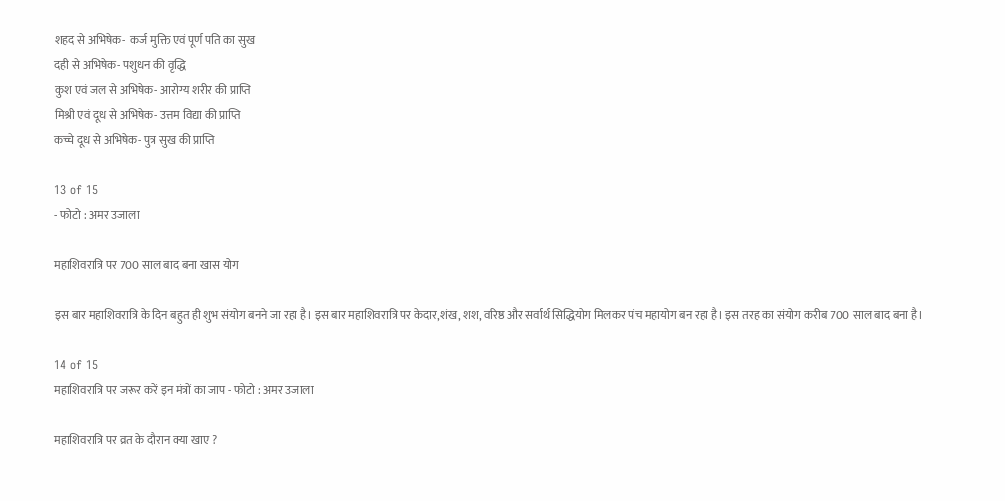शहद से अभिषेक-  कर्ज मुक्ति एवं पूर्ण पति का सुख
दही से अभिषेक- पशुधन की वृद्धि
कुश एवं जल से अभिषेक- आरोग्य शरीर की प्राप्ति
मिश्री एवं दूध से अभिषेक- उत्तम विद्या की प्राप्ति
कच्चे दूध से अभिषेक- पुत्र सुख की प्राप्ति

13 of 15
- फोटो : अमर उजाला

महाशिवरात्रि पर 700 साल बाद बना खास योग

इस बार महाशिवरात्रि के दिन बहुत ही शुभ संयोग बनने जा रहा है। इस बार महाशिवरात्रि पर केदार,शंख, शश, वरिष्ठ और सर्वार्थ सिद्धियोग मिलकर पंच महायोग बन रहा है। इस तरह का संयोग करीब 700 साल बाद बना है।

14 of 15
महाशिवरात्रि पर जरूर करें इन मंत्रों का जाप - फोटो : अमर उजाला

महाशिवरात्रि पर व्रत के दौरान क्या खाए ?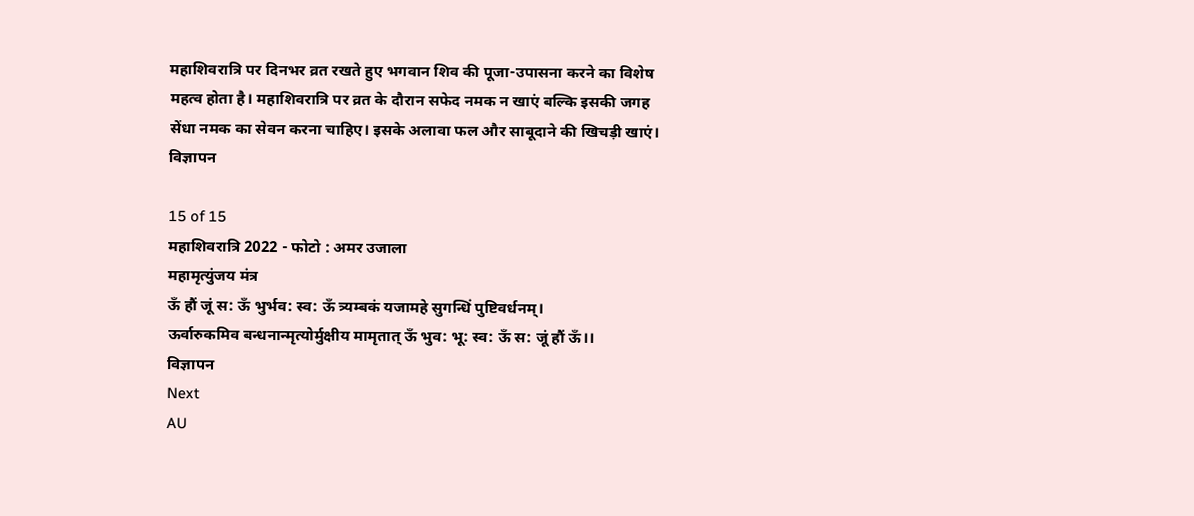महाशिवरात्रि पर दिनभर व्रत रखते हुए भगवान शिव की पूजा-उपासना करने का विशेष महत्व होता है। महाशिवरात्रि पर व्रत के दौरान सफेद नमक न खाएं बल्कि इसकी जगह सेंधा नमक का सेवन करना चाहिए। इसके अलावा फल और साबूदाने की खिचड़ी खाएं।
विज्ञापन

15 of 15
महाशिवरात्रि 2022 - फोटो : अमर उजाला
महामृत्युंजय मंत्र
ऊँ हौं जूं स: ऊँ भुर्भव: स्व: ऊँ त्र्यम्बकं यजामहे सुगन्धिं पुष्टिवर्धनम्।
ऊर्वारुकमिव बन्धनान्मृत्योर्मुक्षीय मामृतात् ऊँ भुव: भू: स्व: ऊँ स: जूं हौं ऊँ।।
विज्ञापन
Next
AU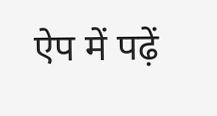ऐप में पढ़ें